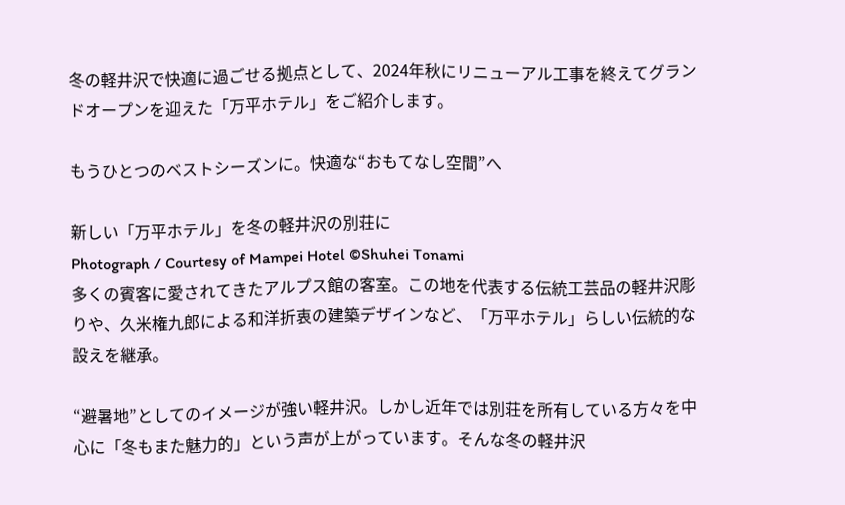冬の軽井沢で快適に過ごせる拠点として、2024年秋にリニューアル工事を終えてグランドオープンを迎えた「万平ホテル」をご紹介します。

もうひとつのベストシーズンに。快適な“おもてなし空間”へ

新しい「万平ホテル」を冬の軽井沢の別荘に
Photograph / Courtesy of Mampei Hotel ©Shuhei Tonami
多くの賓客に愛されてきたアルプス館の客室。この地を代表する伝統工芸品の軽井沢彫りや、久米権九郎による和洋折衷の建築デザインなど、「万平ホテル」らしい伝統的な設えを継承。

“避暑地”としてのイメージが強い軽井沢。しかし近年では別荘を所有している方々を中心に「冬もまた魅力的」という声が上がっています。そんな冬の軽井沢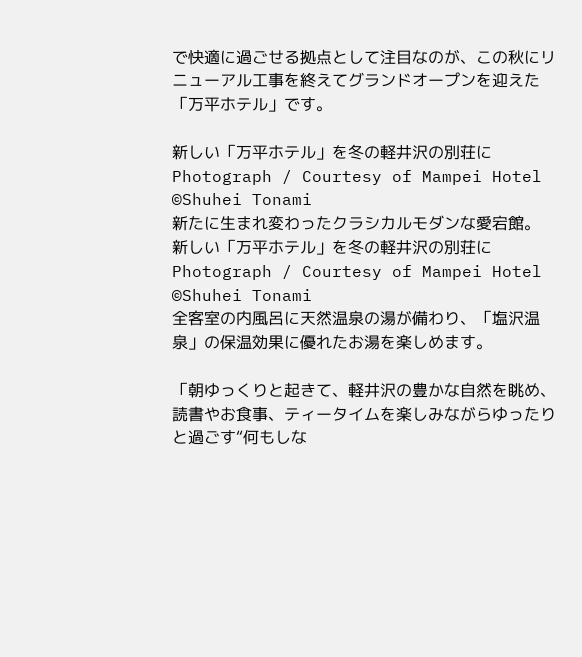で快適に過ごせる拠点として注目なのが、この秋にリニューアル工事を終えてグランドオープンを迎えた「万平ホテル」です。

新しい「万平ホテル」を冬の軽井沢の別荘に
Photograph / Courtesy of Mampei Hotel ©Shuhei Tonami
新たに生まれ変わったクラシカルモダンな愛宕館。
新しい「万平ホテル」を冬の軽井沢の別荘に
Photograph / Courtesy of Mampei Hotel ©Shuhei Tonami
全客室の内風呂に天然温泉の湯が備わり、「塩沢温泉」の保温効果に優れたお湯を楽しめます。

「朝ゆっくりと起きて、軽井沢の豊かな自然を眺め、読書やお食事、ティータイムを楽しみながらゆったりと過ごす“何もしな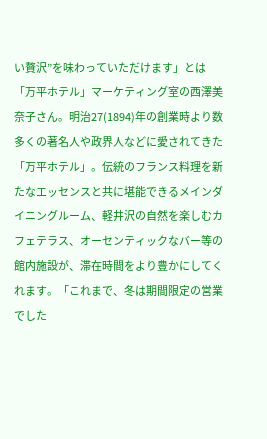い贅沢”を味わっていただけます」とは「万平ホテル」マーケティング室の西澤美奈子さん。明治27(1894)年の創業時より数多くの著名人や政界人などに愛されてきた「万平ホテル」。伝統のフランス料理を新たなエッセンスと共に堪能できるメインダイニングルーム、軽井沢の自然を楽しむカフェテラス、オーセンティックなバー等の館内施設が、滞在時間をより豊かにしてくれます。「これまで、冬は期間限定の営業でした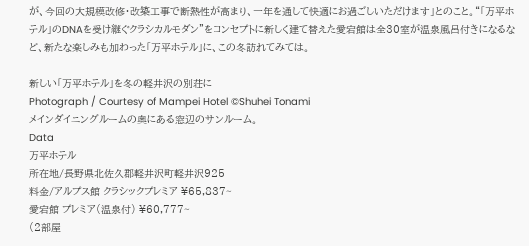が、今回の大規模改修・改築工事で断熱性が高まり、一年を通して快適にお過ごしいただけます」とのこと。“「万平ホテル」のDNAを受け継ぐクラシカルモダン”をコンセプトに新しく建て替えた愛宕館は全30室が温泉風呂付きになるなど、新たな楽しみも加わった「万平ホテル」に、この冬訪れてみては。

新しい「万平ホテル」を冬の軽井沢の別荘に
Photograph / Courtesy of Mampei Hotel ©Shuhei Tonami
メインダイニングルームの奥にある窓辺のサンルーム。
Data
万平ホテル
所在地/長野県北佐久郡軽井沢町軽井沢925
料金/アルプス館 クラシックプレミア ¥65,837~
愛宕館 プレミア(温泉付) ¥60,777~
(2部屋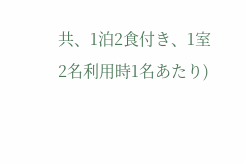共、1泊2食付き、1室2名利用時1名あたり)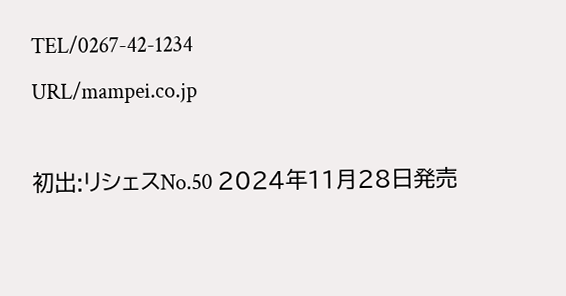TEL/0267-42-1234
URL/mampei.co.jp

初出:リシェスNo.50 2024年11月28日発売